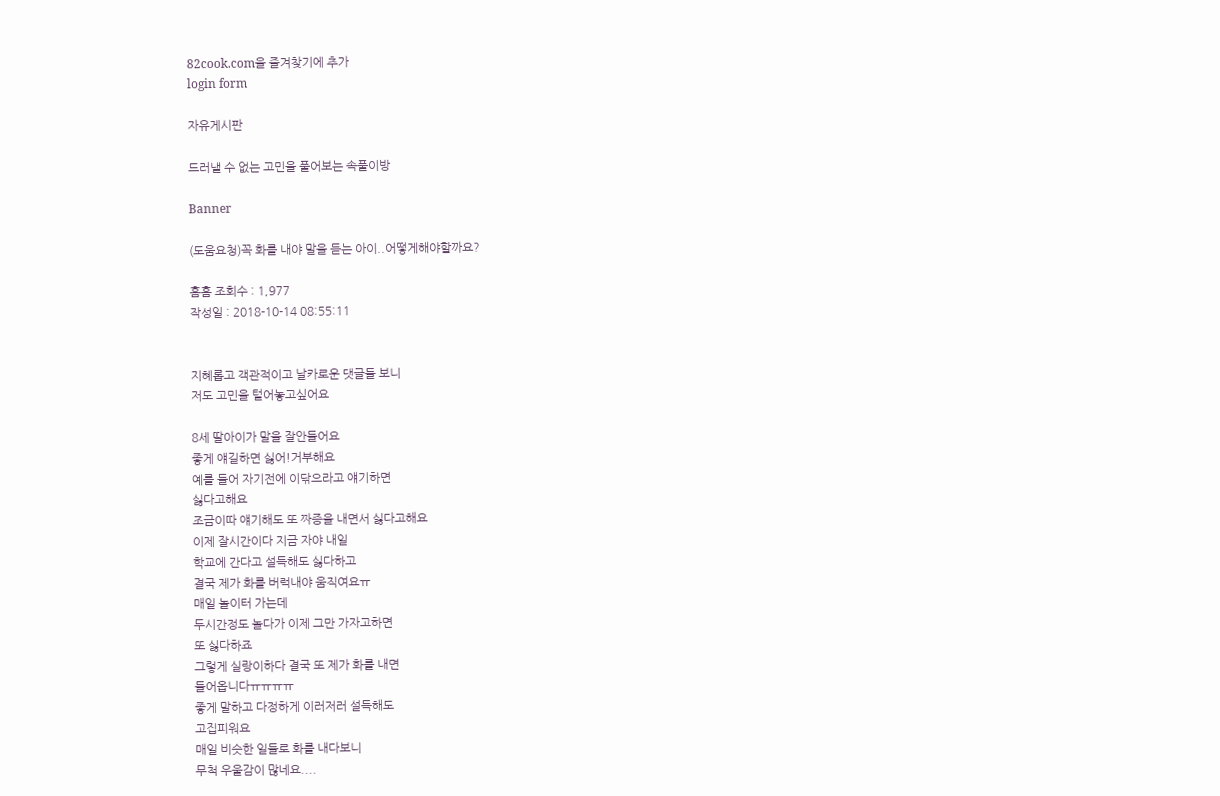82cook.com을 즐겨찾기에 추가
login form

자유게시판

드러낼 수 없는 고민을 풀어보는 속풀이방

Banner

(도움요청)꼭 화를 내야 말을 듣는 아이..어떻게해야할까요?

흠흠 조회수 : 1,977
작성일 : 2018-10-14 08:55:11


지혜롭고 객관적이고 날카로운 댓글들 보니
저도 고민을 털어놓고싶어요

8세 딸아이가 말을 잘안들어요
좋게 얘길하면 싫어!거부해요
예를 들어 자기전에 이닦으라고 얘기하면
싫다고해요
조금이따 얘기해도 또 짜증을 내면서 싫다고해요
이제 잘시간이다 지금 자야 내일
학교에 간다고 설득해도 싫다하고
결국 제가 화를 버럭내야 움직여요ㅠ
매일 놀이터 가는데
두시간정도 놀다가 이제 그만 가자고하면
또 싫다하죠
그렇게 실랑이하다 결국 또 제가 화를 내면
들어옵니다ㅠㅠㅠㅠ
좋게 말하고 다정하게 이러저러 설득해도
고집피워요
매일 비슷한 일들로 화를 내다보니
무척 우울감이 많네요....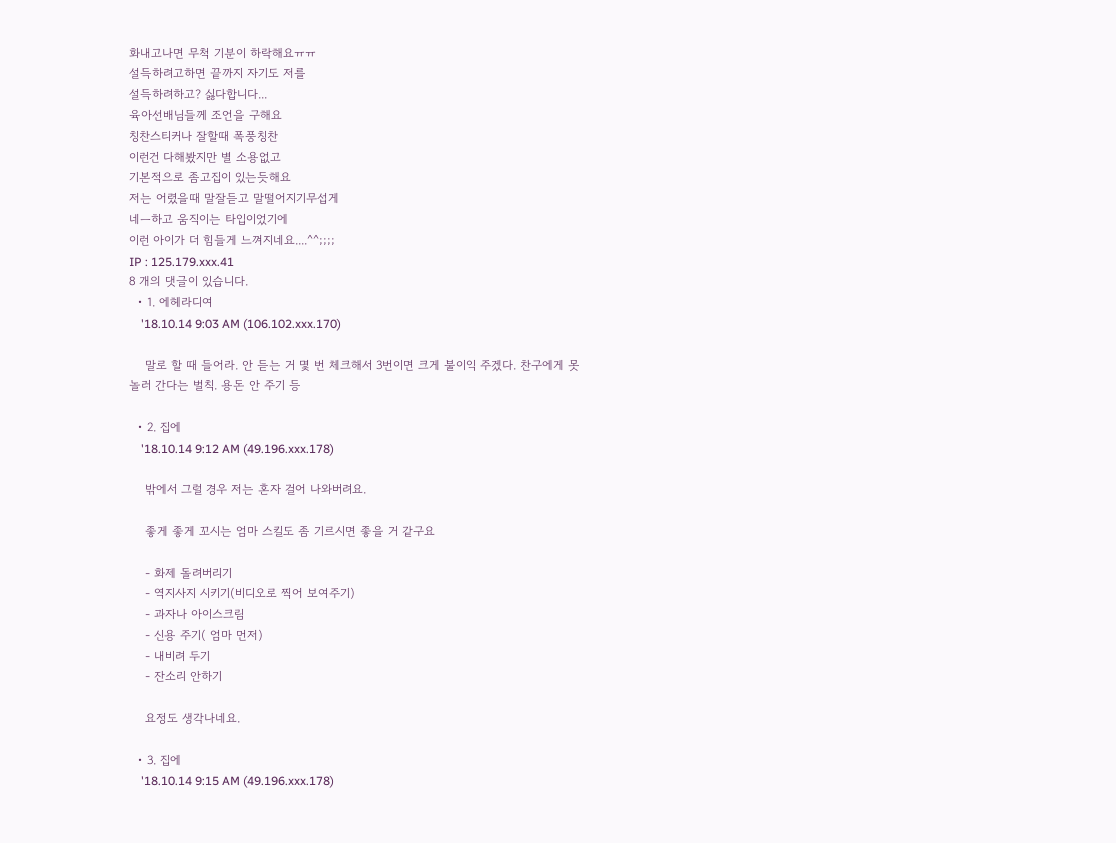화내고나면 무척 기분이 하락해요ㅠㅠ
설득하려고하면 끝까지 자기도 저를
설득하려하고? 싫다합니다...
육아선배님들께 조언을 구해요
칭찬스티커나 잘할때 폭풍칭찬
이런건 다해봤지만 별 소용없고
기본적으로 좀고집이 있는듯해요
저는 어렸을때 말잘듣고 말떨어지기무섭게
네ㅡ하고 움직이는 타입이었기에
이런 아이가 더 힘들게 느껴지네요....^^;;;;
IP : 125.179.xxx.41
8 개의 댓글이 있습니다.
  • 1. 에헤라디여
    '18.10.14 9:03 AM (106.102.xxx.170)

    말로 할 때 들어라. 안 듣는 거 몇 번 체크해서 3번이면 크게 불이익 주겠다. 찬구에게 못 놀러 간다는 벌칙. 용돈 안 주기 등

  • 2. 집에
    '18.10.14 9:12 AM (49.196.xxx.178)

    밖에서 그럴 경우 저는 혼자 걸어 나와버려요.

    좋게 좋게 꼬시는 엄마 스킬도 좀 기르시면 좋을 거 같구요

    - 화제 돌려버리기
    - 역지사지 시키기(비디오로 찍어 보여주기)
    - 과자나 아이스크림
    - 신용 주기( 엄마 먼저)
    - 내비려 두기
    - 잔소리 안하기

    요정도 생각나네요.

  • 3. 집에
    '18.10.14 9:15 AM (49.196.xxx.178)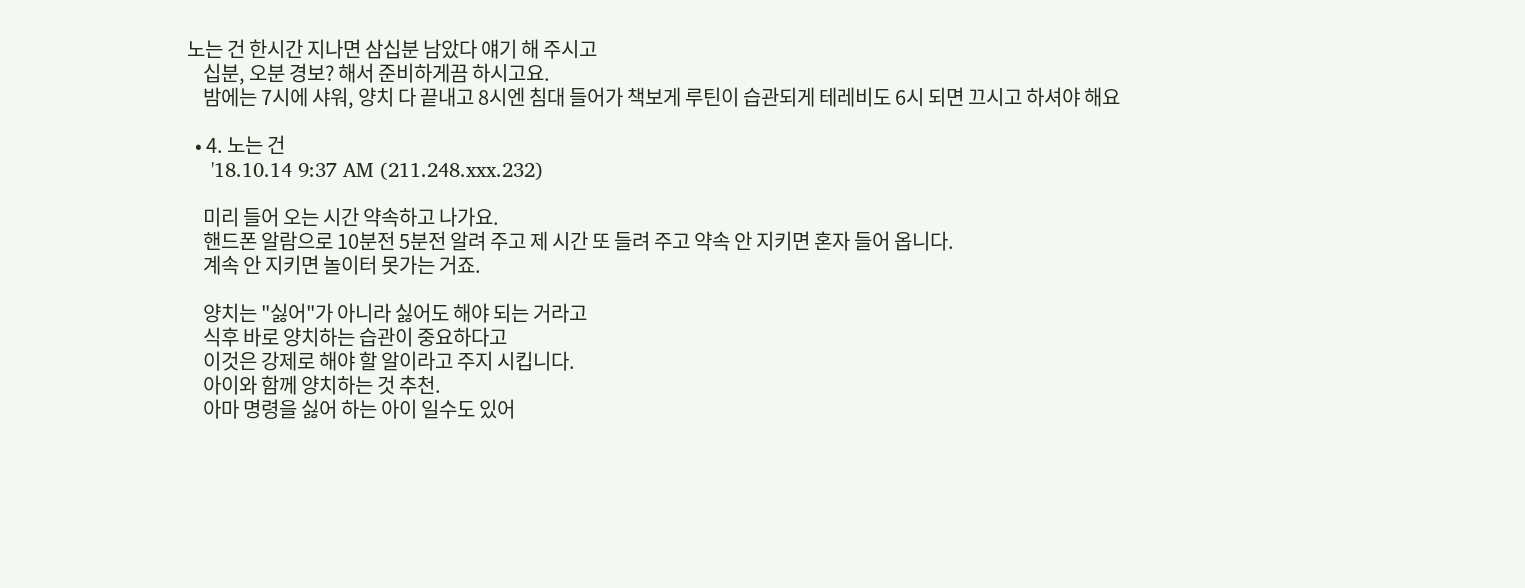노는 건 한시간 지나면 삼십분 남았다 얘기 해 주시고
    십분, 오분 경보? 해서 준비하게끔 하시고요.
    밤에는 7시에 샤워, 양치 다 끝내고 8시엔 침대 들어가 책보게 루틴이 습관되게 테레비도 6시 되면 끄시고 하셔야 해요

  • 4. 노는 건
    '18.10.14 9:37 AM (211.248.xxx.232)

    미리 들어 오는 시간 약속하고 나가요.
    핸드폰 알람으로 10분전 5분전 알려 주고 제 시간 또 들려 주고 약속 안 지키면 혼자 들어 옵니다.
    계속 안 지키면 놀이터 못가는 거죠.

    양치는 "싫어"가 아니라 싫어도 해야 되는 거라고
    식후 바로 양치하는 습관이 중요하다고
    이것은 강제로 해야 할 알이라고 주지 시킵니다.
    아이와 함께 양치하는 것 추천.
    아마 명령을 싫어 하는 아이 일수도 있어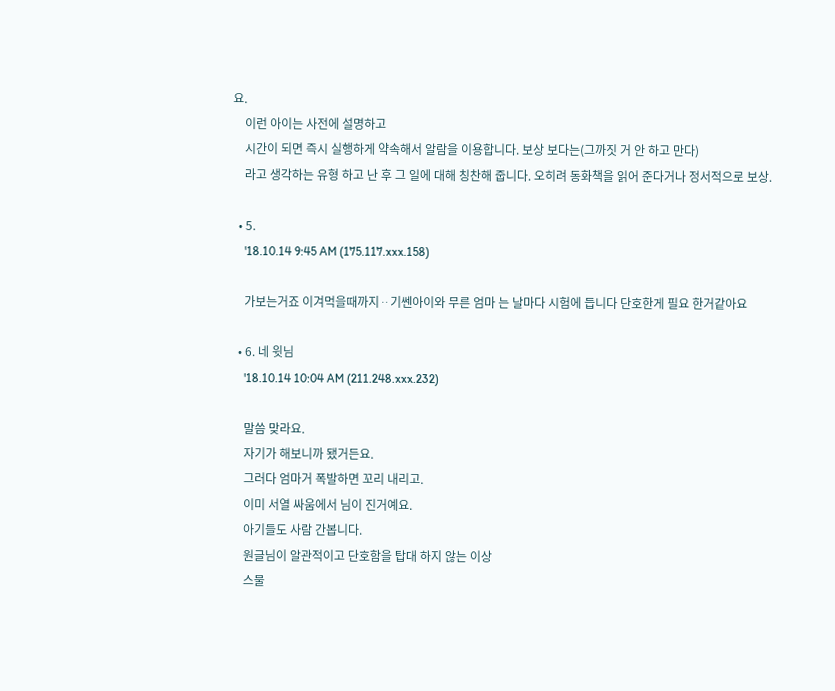요.
    이런 아이는 사전에 설명하고
    시간이 되면 즉시 실행하게 약속해서 알람을 이용합니다. 보상 보다는(그까짓 거 안 하고 만다)
    라고 생각하는 유형 하고 난 후 그 일에 대해 칭찬해 줍니다. 오히려 동화책을 읽어 준다거나 정서적으로 보상.

  • 5.
    '18.10.14 9:45 AM (175.117.xxx.158)

    가보는거죠 이겨먹을때까지ᆢ기쎈아이와 무른 엄마 는 날마다 시험에 듭니다 단호한게 필요 한거같아요

  • 6. 네 윗님
    '18.10.14 10:04 AM (211.248.xxx.232)

    말씀 맞라요.
    자기가 해보니까 됐거든요.
    그러다 엄마거 폭발하면 꼬리 내리고.
    이미 서열 싸움에서 님이 진거예요.
    아기들도 사람 간봅니다.
    원글님이 알관적이고 단호함을 탑대 하지 않는 이상
    스물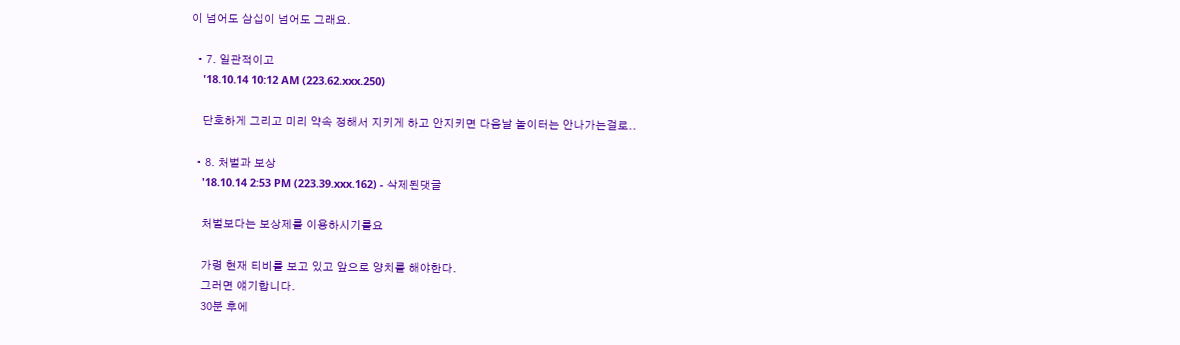이 넘어도 삼십이 넘어도 그래요.

  • 7. 일관적이고
    '18.10.14 10:12 AM (223.62.xxx.250)

    단호하게 그리고 미리 약속 정해서 지키게 하고 안지키면 다음날 놀이터는 안나가는걸로..

  • 8. 처벌과 보상
    '18.10.14 2:53 PM (223.39.xxx.162) - 삭제된댓글

    처벌보다는 보상제를 이용하시기를요

    가령 현재 티비를 보고 있고 앞으로 양치를 해야한다.
    그러면 얘기합니다.
    30분 후에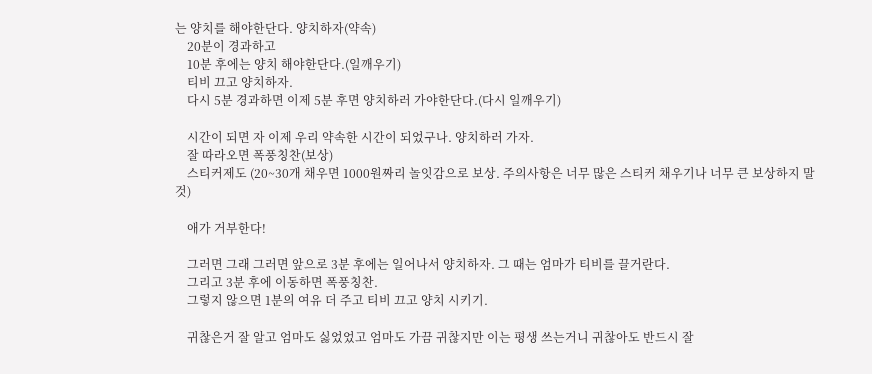는 양치를 해야한단다. 양치하자(약속)
    20분이 경과하고
    10분 후에는 양치 해야한단다.(일깨우기)
    티비 끄고 양치하자.
    다시 5분 경과하면 이제 5분 후면 양치하러 가야한단다.(다시 일깨우기)

    시간이 되면 자 이제 우리 약속한 시간이 되었구나. 양치하러 가자.
    잘 따라오면 폭풍칭찬(보상)
    스티커제도 (20~30개 채우면 1000원짜리 놀잇감으로 보상. 주의사항은 너무 많은 스티커 채우기나 너무 큰 보상하지 말 것)

    애가 거부한다!

    그러면 그래 그러면 앞으로 3분 후에는 일어나서 양치하자. 그 때는 엄마가 티비를 끌거란다.
    그리고 3분 후에 이동하면 폭풍칭찬.
    그렇지 않으면 1분의 여유 더 주고 티비 끄고 양치 시키기.

    귀찮은거 잘 알고 엄마도 싫었었고 엄마도 가끔 귀찮지만 이는 평생 쓰는거니 귀찮아도 반드시 잘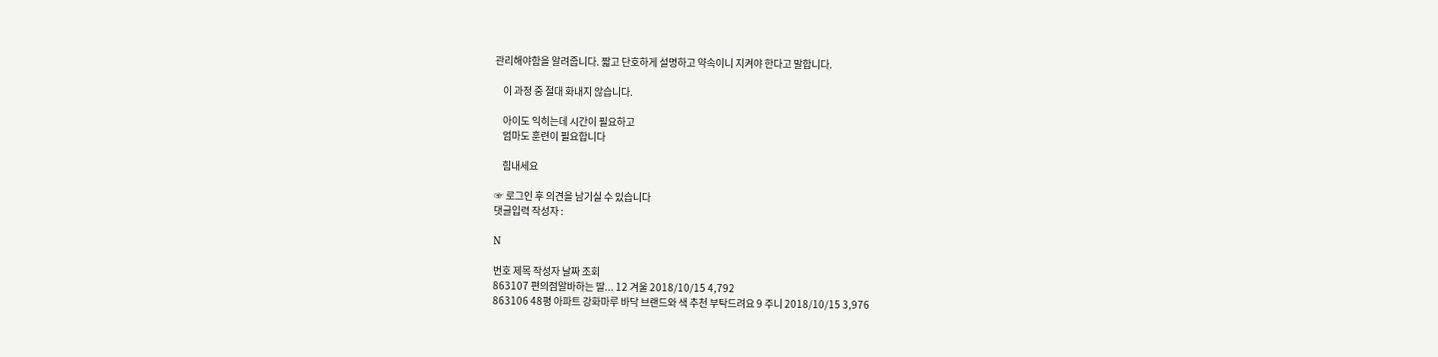관리해야함을 알려줍니다. 짧고 단호하게 설명하고 약속이니 지켜야 한다고 말합니다.

    이 과정 중 절대 화내지 않습니다.

    아이도 익히는데 시간이 필요하고
    엄마도 훈련이 필요합니다

    힘내세요

☞ 로그인 후 의견을 남기실 수 있습니다
댓글입력 작성자 :

N

번호 제목 작성자 날짜 조회
863107 편의점알바하는 딸... 12 겨울 2018/10/15 4,792
863106 48평 아파트 강화마루 바닥 브랜드와 색 추천 부탁드려요 9 주니 2018/10/15 3,976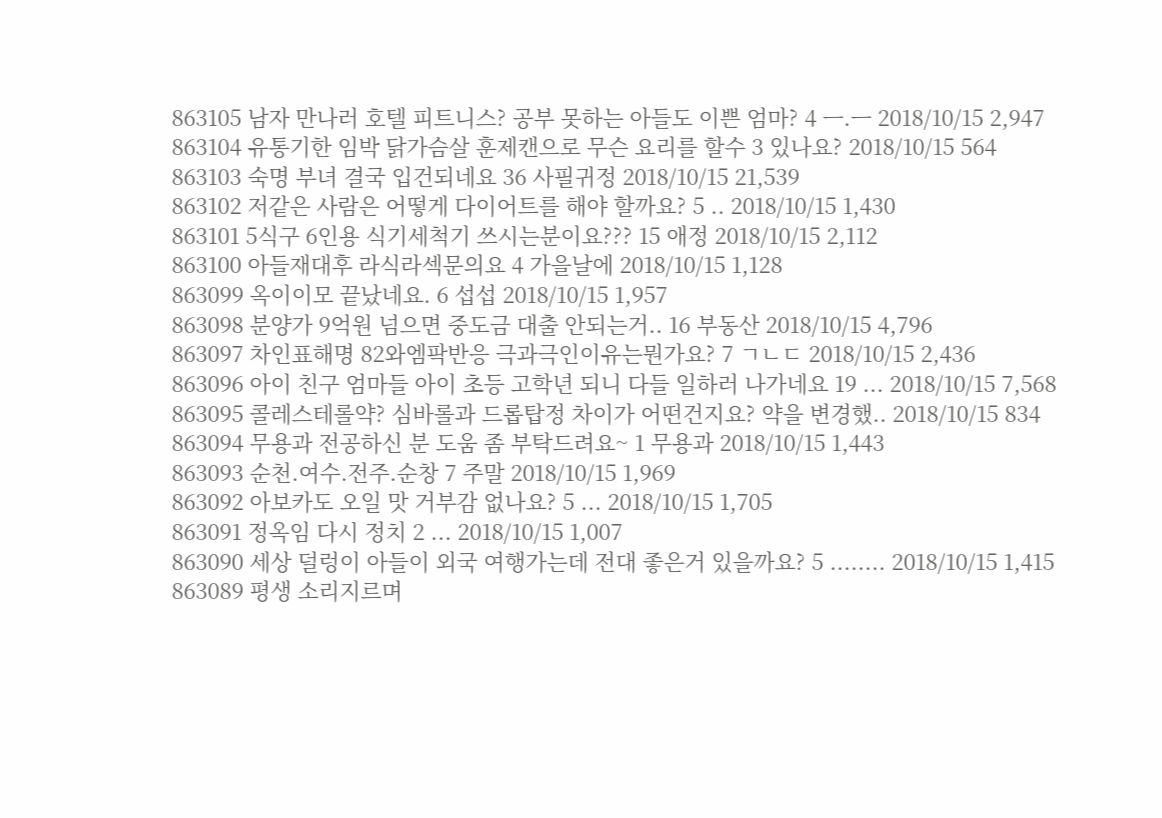863105 남자 만나러 호텔 피트니스? 공부 못하는 아들도 이쁜 엄마? 4 ㅡ.ㅡ 2018/10/15 2,947
863104 유통기한 임박 닭가슴살 훈제캔으로 무슨 요리를 할수 3 있나요? 2018/10/15 564
863103 숙명 부녀 결국 입건되네요 36 사필귀정 2018/10/15 21,539
863102 저같은 사람은 어떻게 다이어트를 해야 할까요? 5 .. 2018/10/15 1,430
863101 5식구 6인용 식기세척기 쓰시는분이요??? 15 애정 2018/10/15 2,112
863100 아들재대후 라식라섹문의요 4 가을날에 2018/10/15 1,128
863099 옥이이모 끝났네요. 6 섭섭 2018/10/15 1,957
863098 분양가 9억원 넘으면 중도금 대출 안되는거.. 16 부동산 2018/10/15 4,796
863097 차인표해명 82와엠팍반응 극과극인이유는뭔가요? 7 ㄱㄴㄷ 2018/10/15 2,436
863096 아이 친구 엄마들 아이 초등 고학년 되니 다들 일하러 나가네요 19 ... 2018/10/15 7,568
863095 콜레스테롤약? 심바롤과 드롭탑정 차이가 어떤건지요? 약을 변경했.. 2018/10/15 834
863094 무용과 전공하신 분 도움 좀 부탁드려요~ 1 무용과 2018/10/15 1,443
863093 순천.여수.전주.순창 7 주말 2018/10/15 1,969
863092 아보카도 오일 맛 거부감 없나요? 5 ... 2018/10/15 1,705
863091 정옥임 다시 정치 2 ... 2018/10/15 1,007
863090 세상 덜렁이 아들이 외국 여행가는데 전대 좋은거 있을까요? 5 ........ 2018/10/15 1,415
863089 평생 소리지르며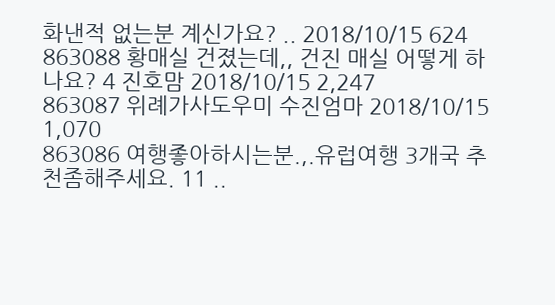화낸적 없는분 계신가요? .. 2018/10/15 624
863088 황매실 건졌는데,, 건진 매실 어떻게 하나요? 4 진호맘 2018/10/15 2,247
863087 위례가사도우미 수진엄마 2018/10/15 1,070
863086 여행좋아하시는분.,.유럽여행 3개국 추천좀해주세요. 11 ..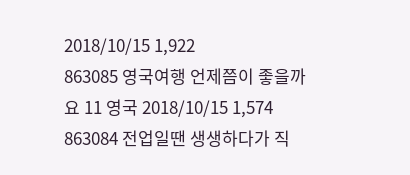2018/10/15 1,922
863085 영국여행 언제쯤이 좋을까요 11 영국 2018/10/15 1,574
863084 전업일땐 생생하다가 직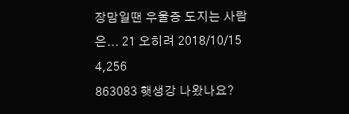장맘일땐 우울증 도지는 사람은... 21 오히려 2018/10/15 4,256
863083 햇생강 나왔나요?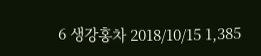6 생강홍차 2018/10/15 1,385